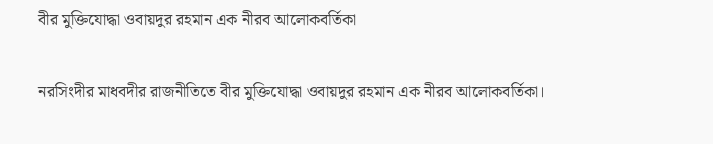বীর মুক্তিযোদ্ধা ওবায়দুর রহমান এক নীরব আলোকবর্তিকা

নরসিংদীর মাধবদীর রাজনীতিতে বীর মুক্তিযোদ্ধা ওবায়দুর রহমান এক নীরব আলোকবর্তিকা।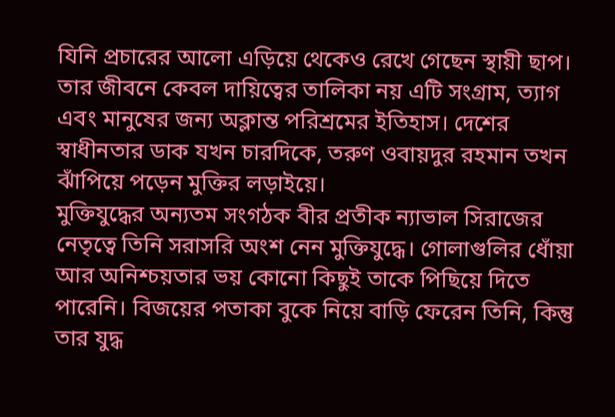যিনি প্রচারের আলো এড়িয়ে থেকেও রেখে গেছেন স্থায়ী ছাপ। তার জীবনে কেবল দায়িত্বের তালিকা নয় এটি সংগ্রাম, ত্যাগ এবং মানুষের জন্য অক্লান্ত পরিশ্রমের ইতিহাস। দেশের স্বাধীনতার ডাক যখন চারদিকে, তরুণ ওবায়দুর রহমান তখন ঝাঁপিয়ে পড়েন মুক্তির লড়াইয়ে।
মুক্তিযুদ্ধের অন্যতম সংগঠক বীর প্রতীক ন্যাভাল সিরাজের নেতৃত্বে তিনি সরাসরি অংশ নেন মুক্তিযুদ্ধে। গোলাগুলির ধোঁয়া আর অনিশ্চয়তার ভয় কোনো কিছুই তাকে পিছিয়ে দিতে পারেনি। বিজয়ের পতাকা বুকে নিয়ে বাড়ি ফেরেন তিনি, কিন্তু তার যুদ্ধ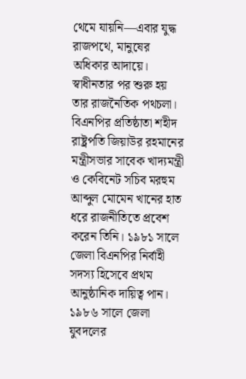থেমে যায়নি—এবার যুদ্ধ রাজপথে, মানুষের অধিকার আদায়ে।
স্বাধীনতার পর শুরু হয় তার রাজনৈতিক পথচলা। বিএনপির প্রতিষ্ঠাতা শহীদ রাষ্ট্রপতি জিয়াউর রহমানের মন্ত্রীসভার সাবেক খাদ্যমন্ত্রী ও কেবিনেট সচিব মরহুম আব্দুল মোমেন খানের হাত ধরে রাজনীতিতে প্রবেশ করেন তিনি। ১৯৮১ সালে জেলা বিএনপির নির্বাহী সদস্য হিসেবে প্রথম আনুষ্ঠানিক দায়িত্ব পান। ১৯৮৬ সালে জেলা যুবদলের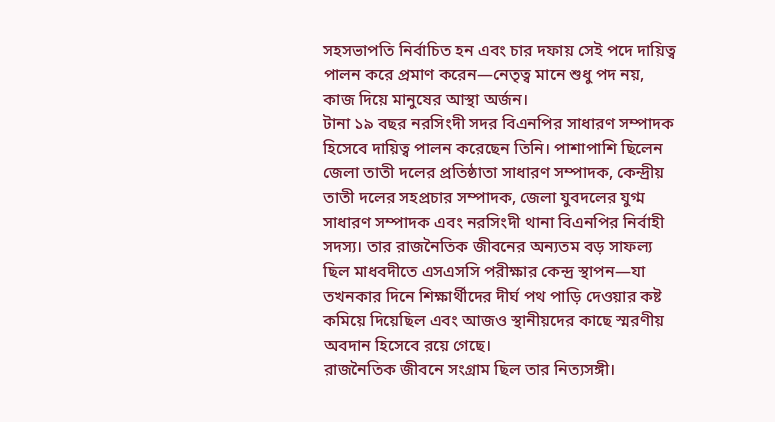সহসভাপতি নির্বাচিত হন এবং চার দফায় সেই পদে দায়িত্ব পালন করে প্রমাণ করেন—নেতৃত্ব মানে শুধু পদ নয়, কাজ দিয়ে মানুষের আস্থা অর্জন।
টানা ১৯ বছর নরসিংদী সদর বিএনপির সাধারণ সম্পাদক হিসেবে দায়িত্ব পালন করেছেন তিনি। পাশাপাশি ছিলেন জেলা তাতী দলের প্রতিষ্ঠাতা সাধারণ সম্পাদক, কেন্দ্রীয় তাতী দলের সহপ্রচার সম্পাদক, জেলা যুবদলের যুগ্ম সাধারণ সম্পাদক এবং নরসিংদী থানা বিএনপির নির্বাহী সদস্য। তার রাজনৈতিক জীবনের অন্যতম বড় সাফল্য ছিল মাধবদীতে এসএসসি পরীক্ষার কেন্দ্র স্থাপন—যা তখনকার দিনে শিক্ষার্থীদের দীর্ঘ পথ পাড়ি দেওয়ার কষ্ট কমিয়ে দিয়েছিল এবং আজও স্থানীয়দের কাছে স্মরণীয় অবদান হিসেবে রয়ে গেছে।
রাজনৈতিক জীবনে সংগ্রাম ছিল তার নিত্যসঙ্গী।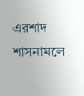এরশাদ শাসনামলে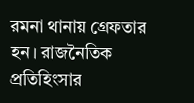রমনা থানায় গ্রেফতার হন। রাজনৈতিক প্রতিহিংসার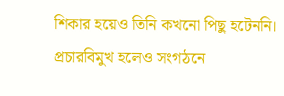শিকার হয়েও তিনি কখনো পিছু হটেননি। প্রচারবিমুখ হলেও সংগঠনে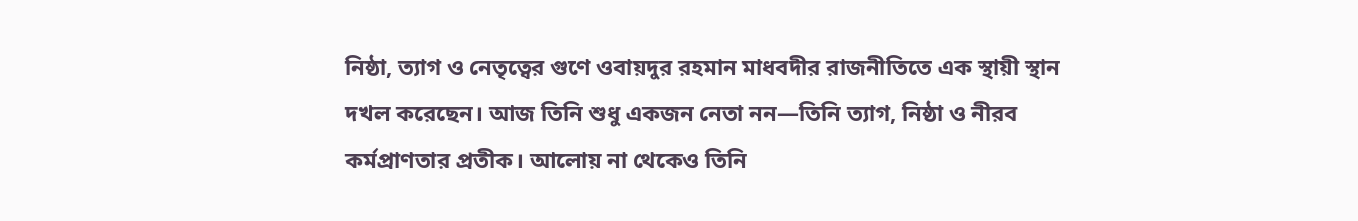নিষ্ঠা, ত্যাগ ও নেতৃত্বের গুণে ওবায়দুর রহমান মাধবদীর রাজনীতিতে এক স্থায়ী স্থান দখল করেছেন। আজ তিনি শুধু একজন নেতা নন—তিনি ত্যাগ, নিষ্ঠা ও নীরব কর্মপ্রাণতার প্রতীক। আলোয় না থেকেও তিনি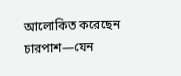আলোকিত করেছেন চারপাশ—যেন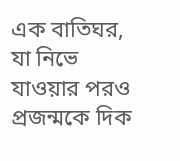এক বাতিঘর, যা নিভে যাওয়ার পরও প্রজন্মকে দিক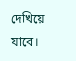দেখিয়ে যাবে।